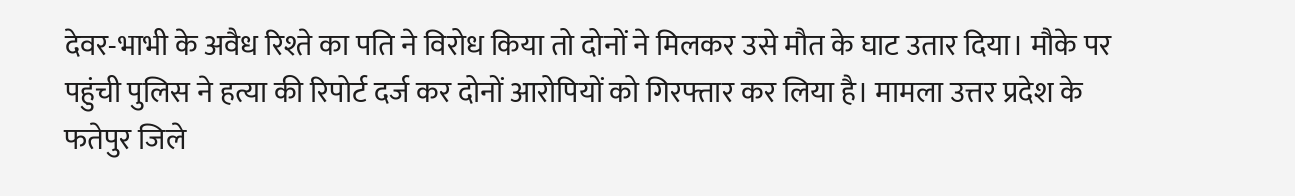देवर-भाभी के अवैध रिश्ते का पति ने विरोध किया तो दोनों ने मिलकर उसे मौत के घाट उतार दिया। मौके पर पहुंची पुलिस ने हत्या की रिपोर्ट दर्ज कर दोनों आरोपियों को गिरफ्तार कर लिया है। मामला उत्तर प्रदेश के फतेपुर जिले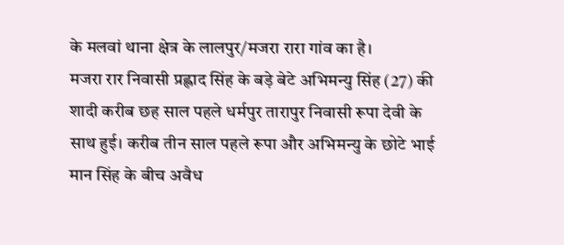के मलवां थाना क्षेत्र के लालपुर/मजरा रारा गांव का है।
मजरा रार निवासी प्रह्लाद सिंह के बड़े बेटे अभिमन्यु सिंह (27) की शादी करीब छह साल पहले धर्मपुर तारापुर निवासी रूपा देवी के साथ हुई। करीब तीन साल पहले रूपा और अभिमन्यु के छोटे भाई मान सिंह के बीच अवैध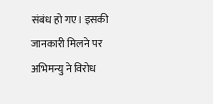संबंध हो गए। इसकी जानकारी मिलने पर अभिमन्यु ने विरोध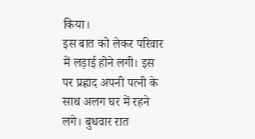किया।
इस बात को लेकर परिवार में लड़ाई होने लगी। इस पर प्रह्लाद अपनी पत्नी के साथ अलग घर में रहने लगे। बुधवार रात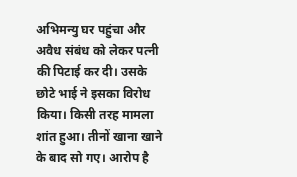अभिमन्यु घर पहुंचा और अवैध संबंध को लेकर पत्नी की पिटाई कर दी। उसके छोटे भाई ने इसका विरोध किया। किसी तरह मामला शांत हुआ। तीनों खाना खाने के बाद सो गए। आरोप है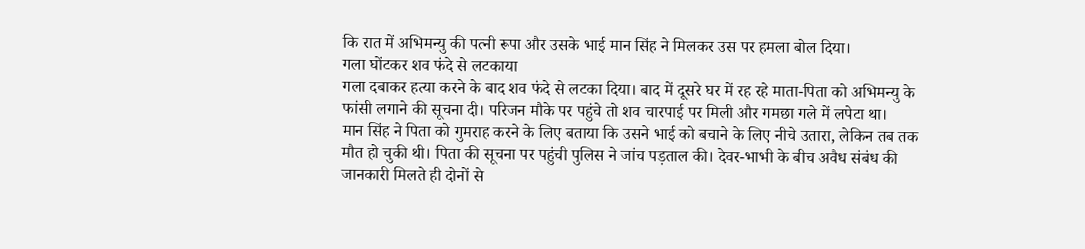कि रात में अभिमन्यु की पत्नी रूपा और उसके भाई मान सिंह ने मिलकर उस पर हमला बोल दिया।
गला घोंटकर शव फंदे से लटकाया
गला दबाकर हत्या करने के बाद शव फंदे से लटका दिया। बाद में दूसरे घर में रह रहे माता-पिता को अभिमन्यु के फांसी लगाने की सूचना दी। परिजन मौके पर पहुंचे तो शव चारपाई पर मिली और गमछा गले में लपेटा था।
मान सिंह ने पिता को गुमराह करने के लिए बताया कि उसने भाई को बचाने के लिए नीचे उतारा, लेकिन तब तक मौत हो चुकी थी। पिता की सूचना पर पहुंची पुलिस ने जांच पड़ताल की। देवर-भाभी के बीच अवैध संबंध की जानकारी मिलते ही दोनों से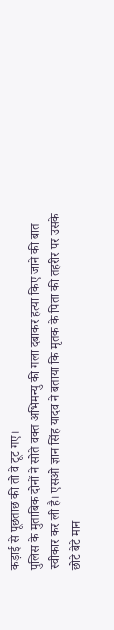कड़ाई से पूछताछ की तो वे टूट गए।
पुलिस के मुताबिक दोनों ने सोते वक्त अभिमन्यु की गला दबाकर हत्या किए जाने की बात स्वीकार कर ली है। एसओ ज्ञान सिंह यादव ने बताया कि मृतक के पिता की तहरीर पर उसके छोटे बेटे मान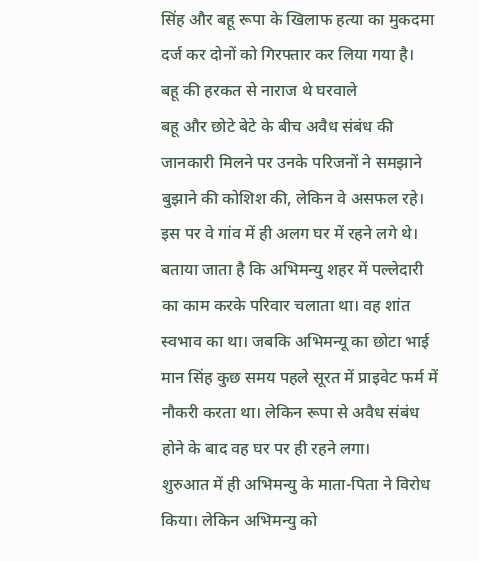सिंह और बहू रूपा के खिलाफ हत्या का मुकदमा दर्ज कर दोनों को गिरफ्तार कर लिया गया है।
बहू की हरकत से नाराज थे घरवाले
बहू और छोटे बेटे के बीच अवैध संबंध की जानकारी मिलने पर उनके परिजनों ने समझाने बुझाने की कोशिश की, लेकिन वे असफल रहे। इस पर वे गांव में ही अलग घर में रहने लगे थे।
बताया जाता है कि अभिमन्यु शहर में पल्लेदारी का काम करके परिवार चलाता था। वह शांत स्वभाव का था। जबकि अभिमन्यू का छोटा भाई मान सिंह कुछ समय पहले सूरत में प्राइवेट फर्म में नौकरी करता था। लेकिन रूपा से अवैध संबंध होने के बाद वह घर पर ही रहने लगा।
शुरुआत में ही अभिमन्यु के माता-पिता ने विरोध किया। लेकिन अभिमन्यु को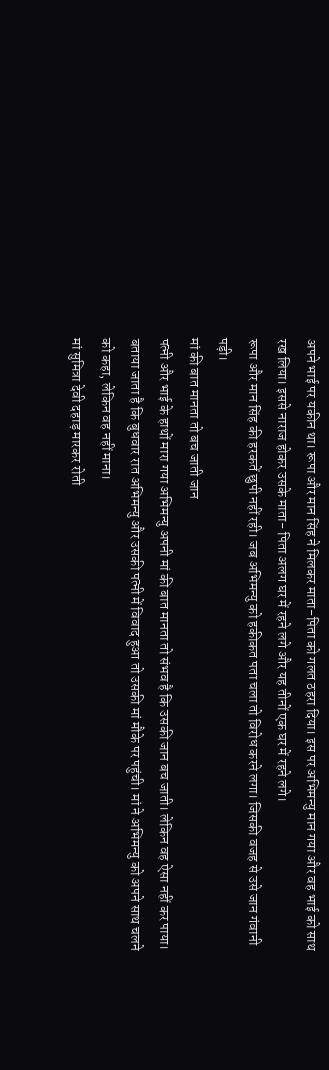अपने भाई पर यकीन था। रूपा और मान सिंह ने मिलकर माता-पिता को गलत ठहरा दिया। इस पर अभिमन्यु मान गया और वह भाई को साथ रख लिया। इससे नाराज होकर उसके माता- पिता अलग घर में रहने लगे और यह तीनों एक घर में रहने लगे।
रूपा और मान सिंह की हरकतें छुपी नहीं रही। जब अभिमन्यु को हकीकत पता चला तो विरोध करने लगा। जिसकी वजह से उसे जान गंवानी पड़ी।
मां की बात मानता तो बच जाती जान
पत्नी और भाई के हाथों मारा गया अभिमन्यु अपनी मां की बात मानता तो संभव है कि उसकी जान बच जाती। लेकिन वह ऐसा नहीं कर पाया।
बताया जाता है कि बुधवार रात अभिमन्यु और उसकी पत्नी में विवाद हुआ तो उसकी मां मौके पर पहुंची। मां ने अभिमन्यु को अपने साथ चलने को कहा, लेकिन वह नहीं माना।
मां सुमित्रा देवी दहाड़ मारकर रोती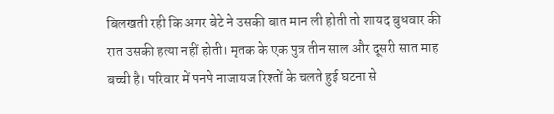बिलखती रही कि अगर बेटे ने उसकी बात मान ली होती तो शायद बुधवार की रात उसकी हत्या नहीं होती। मृतक के एक पुत्र तीन साल और दूसरी सात माह बच्ची है। परिवार में पनपे नाजायज रिश्तों के चलते हुई घटना से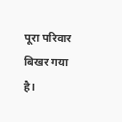पूरा परिवार बिखर गया है।